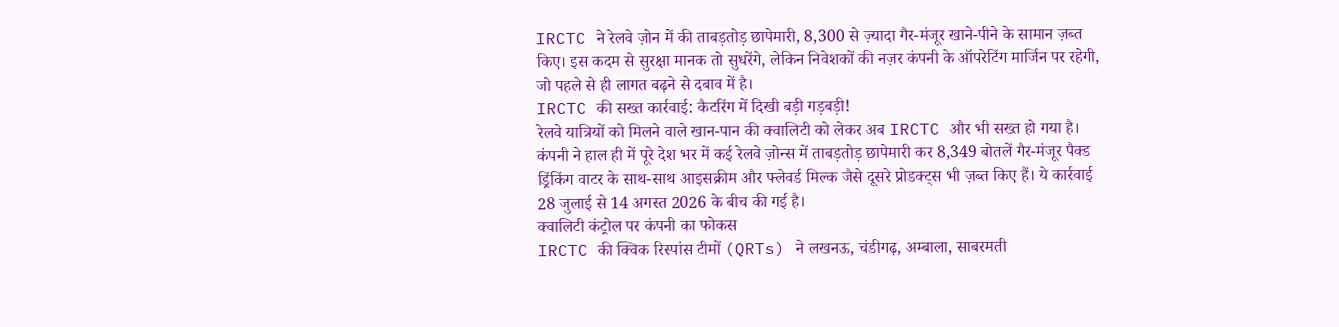IRCTC ने रेलवे ज़ोन में की ताबड़तोड़ छापेमारी, 8,300 से ज़्यादा गैर-मंजूर खाने-पीने के सामान ज़ब्त किए। इस कदम से सुरक्षा मानक तो सुधरेंगे, लेकिन निवेशकों की नज़र कंपनी के ऑपरेटिंग मार्जिन पर रहेगी, जो पहले से ही लागत बढ़ने से दबाव में है।
IRCTC की सख्त कार्रवाई: कैटरिंग में दिखी बड़ी गड़बड़ी!
रेलवे यात्रियों को मिलने वाले खान-पान की क्वालिटी को लेकर अब IRCTC और भी सख्त हो गया है। कंपनी ने हाल ही में पूरे देश भर में कई रेलवे ज़ोन्स में ताबड़तोड़ छापेमारी कर 8,349 बोतलें गैर-मंजूर पैक्ड ड्रिंकिंग वाटर के साथ-साथ आइसक्रीम और फ्लेवर्ड मिल्क जैसे दूसरे प्रोडक्ट्स भी ज़ब्त किए हैं। ये कार्रवाई 28 जुलाई से 14 अगस्त 2026 के बीच की गई है।
क्वालिटी कंट्रोल पर कंपनी का फोकस
IRCTC की क्विक रिस्पांस टीमों (QRTs) ने लखनऊ, चंडीगढ़, अम्बाला, साबरमती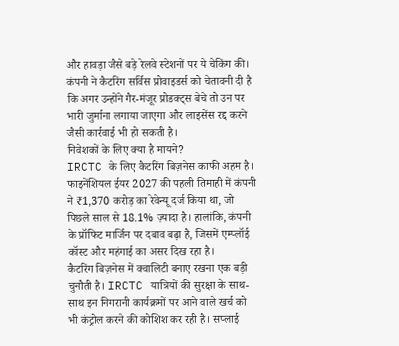और हावड़ा जैसे बड़े रेलवे स्टेशनों पर ये चेकिंग की। कंपनी ने कैटरिंग सर्विस प्रोवाइडर्स को चेतावनी दी है कि अगर उन्होंने गैर-मंजूर प्रोडक्ट्स बेचे तो उन पर भारी जुर्माना लगाया जाएगा और लाइसेंस रद्द करने जैसी कार्रवाई भी हो सकती है।
निवेशकों के लिए क्या है मायने?
IRCTC के लिए कैटरिंग बिज़नेस काफी अहम है। फाइनेंशियल ईयर 2027 की पहली तिमाही में कंपनी ने ₹1,370 करोड़ का रेवेन्यू दर्ज किया था, जो पिछले साल से 18.1% ज़्यादा है। हालांकि, कंपनी के प्रॉफिट मार्जिन पर दबाव बढ़ा है, जिसमें एम्प्लॉई कॉस्ट और महंगाई का असर दिख रहा है।
कैटरिंग बिज़नेस में क्वालिटी बनाए रखना एक बड़ी चुनौती है। IRCTC यात्रियों की सुरक्षा के साथ-साथ इन निगरानी कार्यक्रमों पर आने वाले खर्च को भी कंट्रोल करने की कोशिश कर रही है। सप्लाई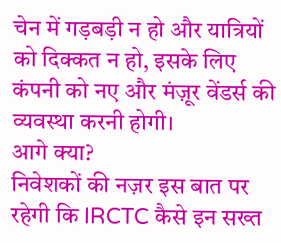चेन में गड़बड़ी न हो और यात्रियों को दिक्कत न हो, इसके लिए कंपनी को नए और मंज़ूर वेंडर्स की व्यवस्था करनी होगी।
आगे क्या?
निवेशकों की नज़र इस बात पर रहेगी कि IRCTC कैसे इन सख्त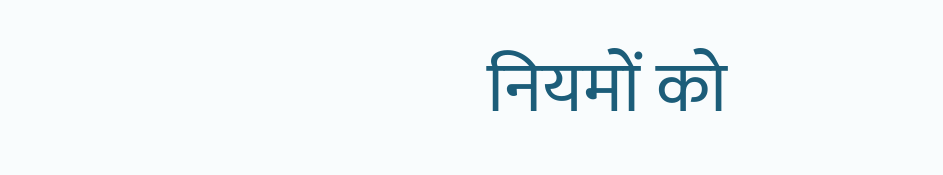नियमों को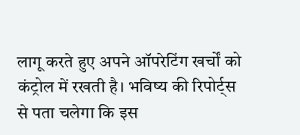लागू करते हुए अपने ऑपरेटिंग खर्चों को कंट्रोल में रखती है। भविष्य की रिपोर्ट्स से पता चलेगा कि इस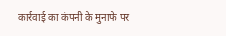कार्रवाई का कंपनी के मुनाफे पर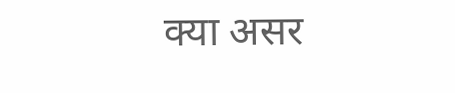क्या असर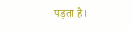पड़ता है।